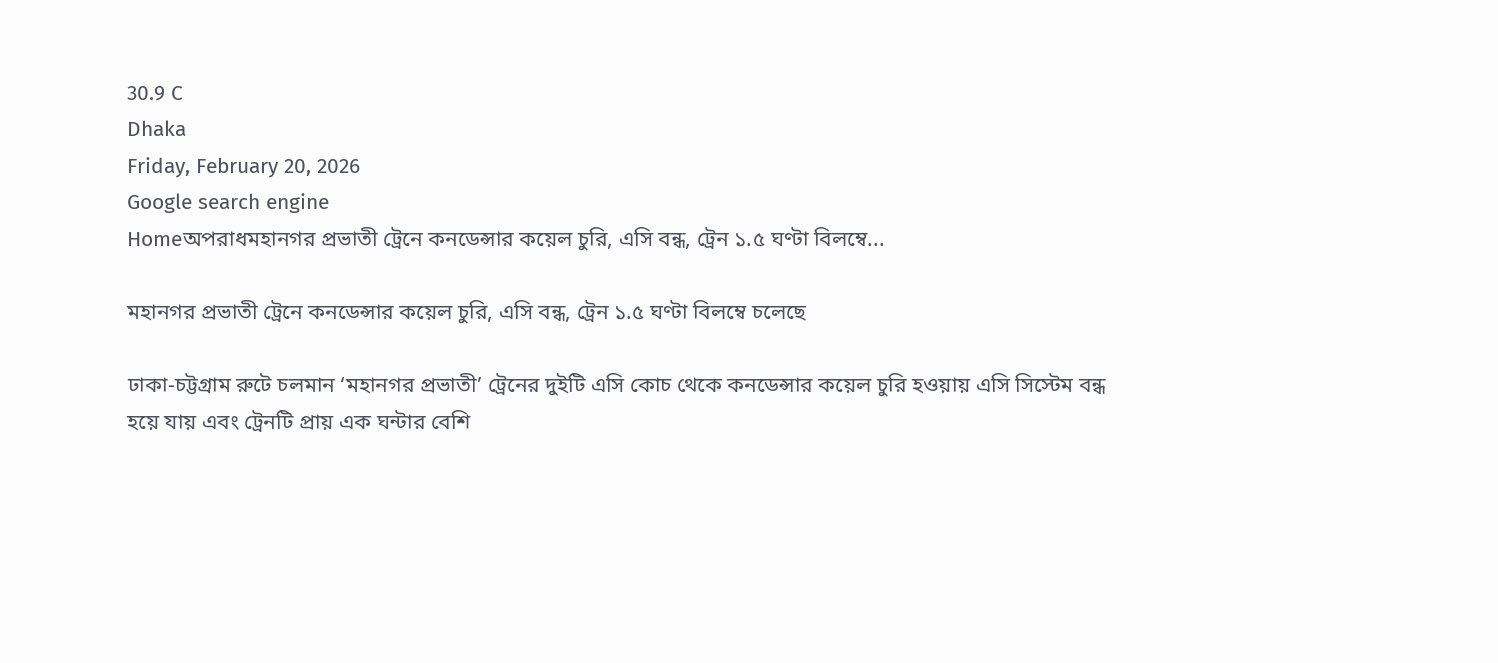30.9 C
Dhaka
Friday, February 20, 2026
Google search engine
Homeঅপরাধমহানগর প্রভাতী ট্রেনে কনডেন্সার কয়েল চুরি, এসি বন্ধ, ট্রেন ১.৫ ঘণ্টা বিলম্বে...

মহানগর প্রভাতী ট্রেনে কনডেন্সার কয়েল চুরি, এসি বন্ধ, ট্রেন ১.৫ ঘণ্টা বিলম্বে চলেছে

ঢাকা‑চট্টগ্রাম রুটে চলমান ‘মহানগর প্রভাতী’ ট্রেনের দুইটি এসি কোচ থেকে কনডেন্সার কয়েল চুরি হওয়ায় এসি সিস্টেম বন্ধ হয়ে যায় এবং ট্রেনটি প্রায় এক ঘন্টার বেশি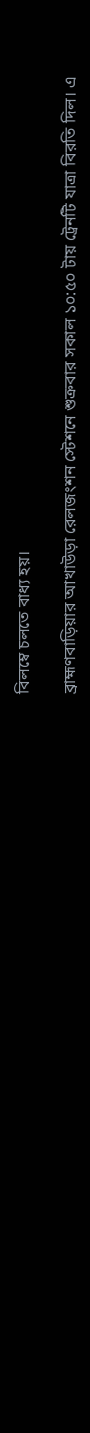বিলম্বে চলতে বাধ্য হয়।

ব্রাহ্মণবাড়িয়ার আখাউড়া রেলজংশন স্টেশনে শুক্রবার সকাল ১০:৫০ টায় ট্রেনটি যাত্রা বিরতি দিল। এ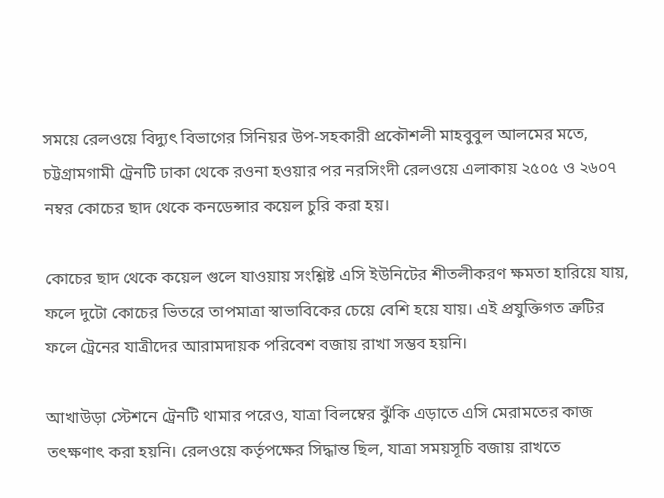সময়ে রেলওয়ে বিদ্যুৎ বিভাগের সিনিয়র উপ‑সহকারী প্রকৌশলী মাহবুবুল আলমের মতে, চট্টগ্রামগামী ট্রেনটি ঢাকা থেকে রওনা হওয়ার পর নরসিংদী রেলওয়ে এলাকায় ২৫০৫ ও ২৬০৭ নম্বর কোচের ছাদ থেকে কনডেন্সার কয়েল চুরি করা হয়।

কোচের ছাদ থেকে কয়েল গুলে যাওয়ায় সংশ্লিষ্ট এসি ইউনিটের শীতলীকরণ ক্ষমতা হারিয়ে যায়, ফলে দুটো কোচের ভিতরে তাপমাত্রা স্বাভাবিকের চেয়ে বেশি হয়ে যায়। এই প্রযুক্তিগত ত্রুটির ফলে ট্রেনের যাত্রীদের আরামদায়ক পরিবেশ বজায় রাখা সম্ভব হয়নি।

আখাউড়া স্টেশনে ট্রেনটি থামার পরেও, যাত্রা বিলম্বের ঝুঁকি এড়াতে এসি মেরামতের কাজ তৎক্ষণাৎ করা হয়নি। রেলওয়ে কর্তৃপক্ষের সিদ্ধান্ত ছিল, যাত্রা সময়সূচি বজায় রাখতে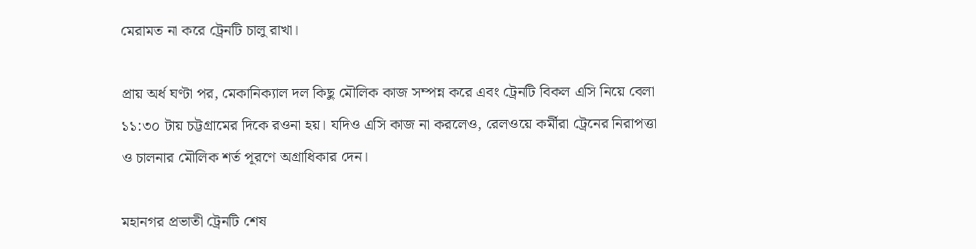মেরামত না করে ট্রেনটি চালু রাখা।

প্রায় অর্ধ ঘণ্টা পর, মেকানিক্যাল দল কিছু মৌলিক কাজ সম্পন্ন করে এবং ট্রেনটি বিকল এসি নিয়ে বেলা ১১:৩০ টায় চট্টগ্রামের দিকে রওনা হয়। যদিও এসি কাজ না করলেও, রেলওয়ে কর্মীরা ট্রেনের নিরাপত্তা ও চালনার মৌলিক শর্ত পূরণে অগ্রাধিকার দেন।

মহানগর প্রভাতী ট্রেনটি শেষ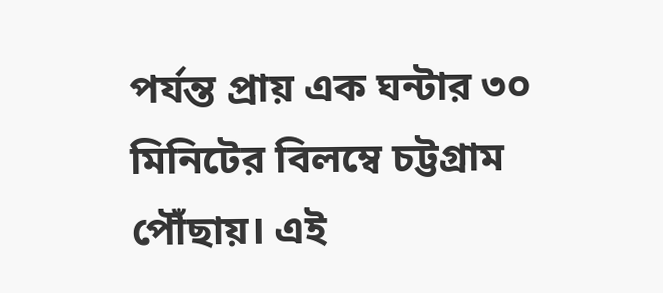পর্যন্ত প্রায় এক ঘন্টার ৩০ মিনিটের বিলম্বে চট্টগ্রাম পৌঁছায়। এই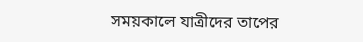সময়কালে যাত্রীদের তাপের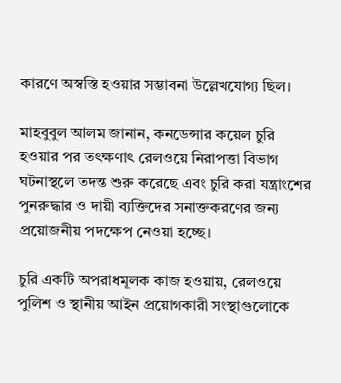কারণে অস্বস্তি হওয়ার সম্ভাবনা উল্লেখযোগ্য ছিল।

মাহবুবুল আলম জানান, কনডেন্সার কয়েল চুরি হওয়ার পর তৎক্ষণাৎ রেলওয়ে নিরাপত্তা বিভাগ ঘটনাস্থলে তদন্ত শুরু করেছে এবং চুরি করা যন্ত্রাংশের পুনরুদ্ধার ও দায়ী ব্যক্তিদের সনাক্তকরণের জন্য প্রয়োজনীয় পদক্ষেপ নেওয়া হচ্ছে।

চুরি একটি অপরাধমূলক কাজ হওয়ায়, রেলওয়ে পুলিশ ও স্থানীয় আইন প্রয়োগকারী সংস্থাগুলোকে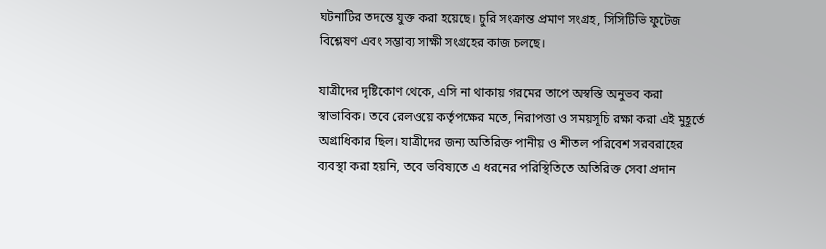ঘটনাটির তদন্তে যুক্ত করা হয়েছে। চুরি সংক্রান্ত প্রমাণ সংগ্রহ, সিসিটিভি ফুটেজ বিশ্লেষণ এবং সম্ভাব্য সাক্ষী সংগ্রহের কাজ চলছে।

যাত্রীদের দৃষ্টিকোণ থেকে, এসি না থাকায় গরমের তাপে অস্বস্তি অনুভব করা স্বাভাবিক। তবে রেলওয়ে কর্তৃপক্ষের মতে, নিরাপত্তা ও সময়সূচি রক্ষা করা এই মুহূর্তে অগ্রাধিকার ছিল। যাত্রীদের জন্য অতিরিক্ত পানীয় ও শীতল পরিবেশ সরবরাহের ব্যবস্থা করা হয়নি, তবে ভবিষ্যতে এ ধরনের পরিস্থিতিতে অতিরিক্ত সেবা প্রদান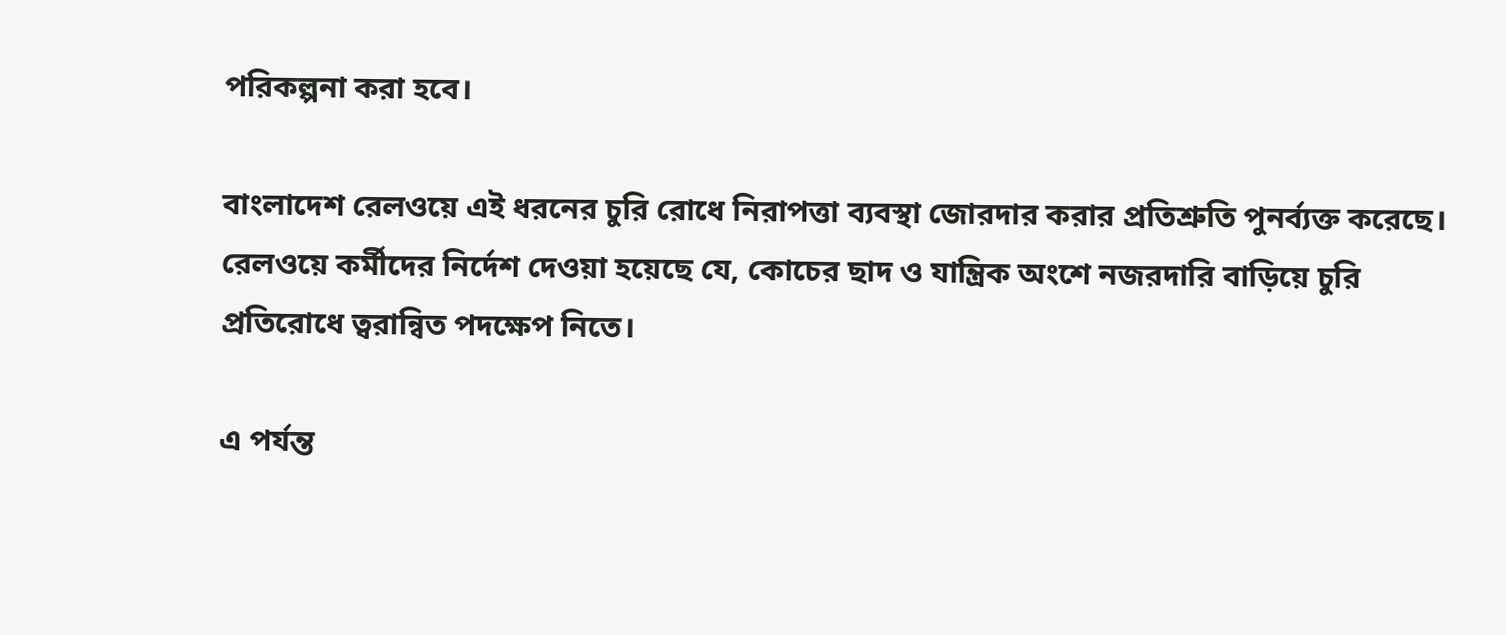পরিকল্পনা করা হবে।

বাংলাদেশ রেলওয়ে এই ধরনের চুরি রোধে নিরাপত্তা ব্যবস্থা জোরদার করার প্রতিশ্রুতি পুনর্ব্যক্ত করেছে। রেলওয়ে কর্মীদের নির্দেশ দেওয়া হয়েছে যে, কোচের ছাদ ও যান্ত্রিক অংশে নজরদারি বাড়িয়ে চুরি প্রতিরোধে ত্বরান্বিত পদক্ষেপ নিতে।

এ পর্যন্ত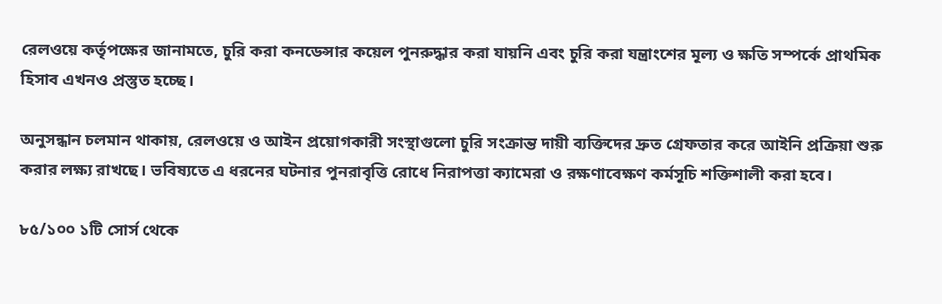রেলওয়ে কর্তৃপক্ষের জানামতে, চুরি করা কনডেন্সার কয়েল পুনরুদ্ধার করা যায়নি এবং চুরি করা যন্ত্রাংশের মূল্য ও ক্ষতি সম্পর্কে প্রাথমিক হিসাব এখনও প্রস্তুত হচ্ছে।

অনুসন্ধান চলমান থাকায়, রেলওয়ে ও আইন প্রয়োগকারী সংস্থাগুলো চুরি সংক্রান্ত দায়ী ব্যক্তিদের দ্রুত গ্রেফতার করে আইনি প্রক্রিয়া শুরু করার লক্ষ্য রাখছে। ভবিষ্যতে এ ধরনের ঘটনার পুনরাবৃত্তি রোধে নিরাপত্তা ক্যামেরা ও রক্ষণাবেক্ষণ কর্মসূচি শক্তিশালী করা হবে।

৮৫/১০০ ১টি সোর্স থেকে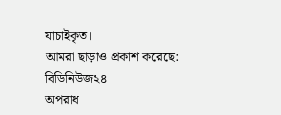যাচাইকৃত।
আমরা ছাড়াও প্রকাশ করেছে: বিডিনিউজ২৪
অপরাধ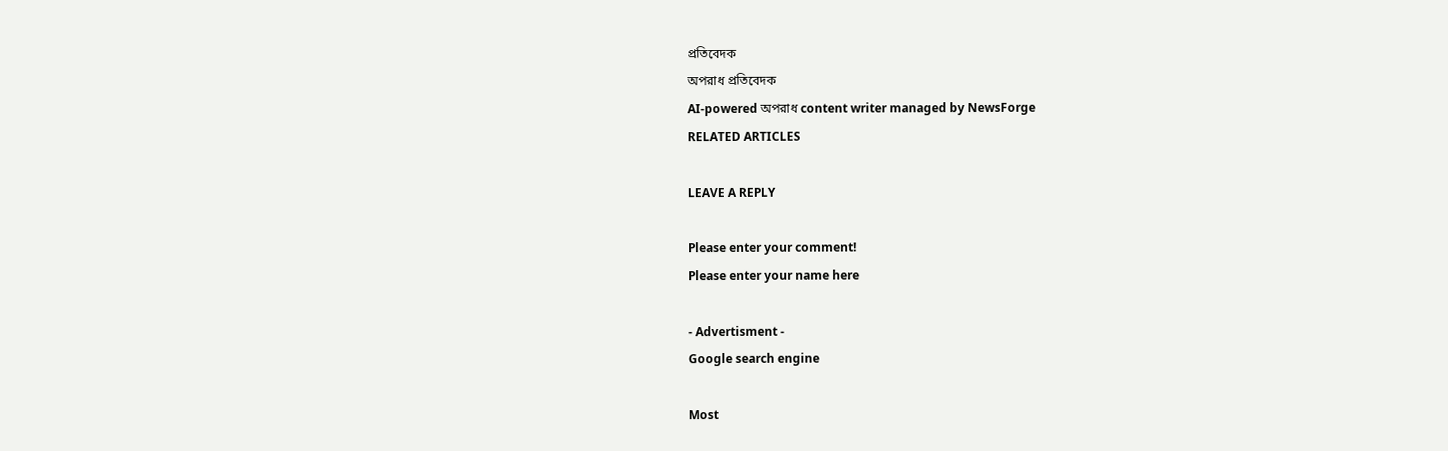প্রতিবেদক
অপরাধ প্রতিবেদক
AI-powered অপরাধ content writer managed by NewsForge
RELATED ARTICLES

LEAVE A REPLY

Please enter your comment!
Please enter your name here

- Advertisment -
Google search engine

Most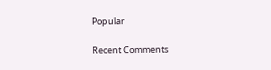Popular

Recent Comments